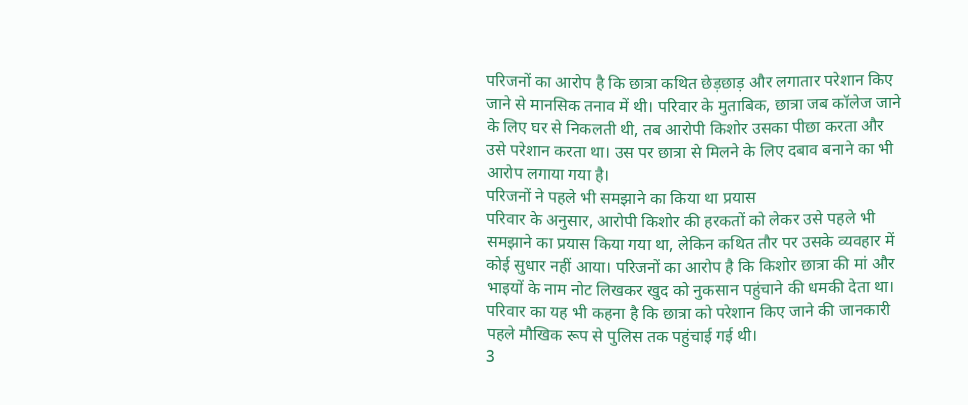परिजनों का आरोप है कि छात्रा कथित छेड़छाड़ और लगातार परेशान किए जाने से मानसिक तनाव में थी। परिवार के मुताबिक, छात्रा जब कॉलेज जाने के लिए घर से निकलती थी, तब आरोपी किशोर उसका पीछा करता और उसे परेशान करता था। उस पर छात्रा से मिलने के लिए दबाव बनाने का भी आरोप लगाया गया है।
परिजनों ने पहले भी समझाने का किया था प्रयास
परिवार के अनुसार, आरोपी किशोर की हरकतों को लेकर उसे पहले भी समझाने का प्रयास किया गया था, लेकिन कथित तौर पर उसके व्यवहार में कोई सुधार नहीं आया। परिजनों का आरोप है कि किशोर छात्रा की मां और भाइयों के नाम नोट लिखकर खुद को नुकसान पहुंचाने की धमकी देता था।
परिवार का यह भी कहना है कि छात्रा को परेशान किए जाने की जानकारी पहले मौखिक रूप से पुलिस तक पहुंचाई गई थी।
3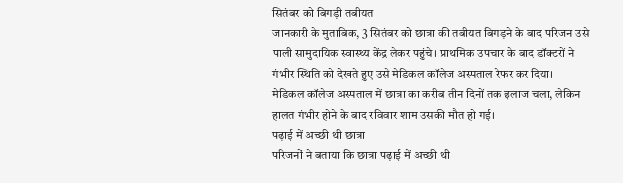सितंबर को बिगड़ी तबीयत
जानकारी के मुताबिक, 3 सितंबर को छात्रा की तबीयत बिगड़ने के बाद परिजन उसे पाली सामुदायिक स्वास्थ्य केंद्र लेकर पहुंचे। प्राथमिक उपचार के बाद डॉक्टरों ने गंभीर स्थिति को देखते हुए उसे मेडिकल कॉलेज अस्पताल रेफर कर दिया।
मेडिकल कॉलेज अस्पताल में छात्रा का करीब तीन दिनों तक इलाज चला, लेकिन हालत गंभीर होने के बाद रविवार शाम उसकी मौत हो गई।
पढ़ाई में अच्छी थी छात्रा
परिजनों ने बताया कि छात्रा पढ़ाई में अच्छी थी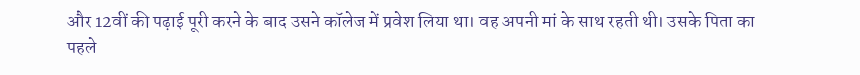और 12वीं की पढ़ाई पूरी करने के बाद उसने कॉलेज में प्रवेश लिया था। वह अपनी मां के साथ रहती थी। उसके पिता का पहले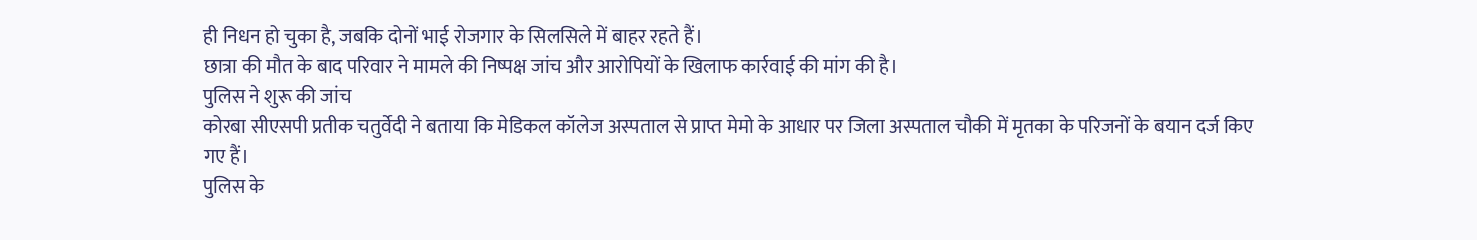ही निधन हो चुका है, जबकि दोनों भाई रोजगार के सिलसिले में बाहर रहते हैं।
छात्रा की मौत के बाद परिवार ने मामले की निष्पक्ष जांच और आरोपियों के खिलाफ कार्रवाई की मांग की है।
पुलिस ने शुरू की जांच
कोरबा सीएसपी प्रतीक चतुर्वेदी ने बताया कि मेडिकल कॉलेज अस्पताल से प्राप्त मेमो के आधार पर जिला अस्पताल चौकी में मृतका के परिजनों के बयान दर्ज किए गए हैं।
पुलिस के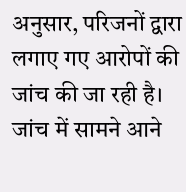अनुसार, परिजनों द्वारा लगाए गए आरोपों की जांच की जा रही है। जांच में सामने आने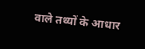वाले तथ्यों के आधार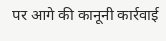पर आगे की कानूनी कार्रवाई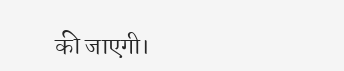की जाएगी।